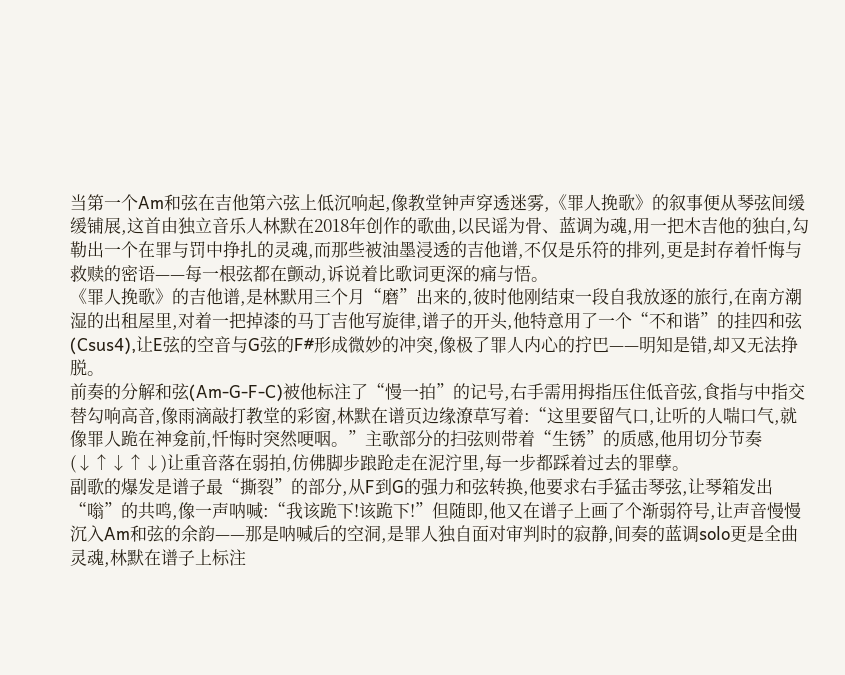当第一个Am和弦在吉他第六弦上低沉响起,像教堂钟声穿透迷雾,《罪人挽歌》的叙事便从琴弦间缓缓铺展,这首由独立音乐人林默在2018年创作的歌曲,以民谣为骨、蓝调为魂,用一把木吉他的独白,勾勒出一个在罪与罚中挣扎的灵魂,而那些被油墨浸透的吉他谱,不仅是乐符的排列,更是封存着忏悔与救赎的密语——每一根弦都在颤动,诉说着比歌词更深的痛与悟。
《罪人挽歌》的吉他谱,是林默用三个月“磨”出来的,彼时他刚结束一段自我放逐的旅行,在南方潮湿的出租屋里,对着一把掉漆的马丁吉他写旋律,谱子的开头,他特意用了一个“不和谐”的挂四和弦(Csus4),让E弦的空音与G弦的F#形成微妙的冲突,像极了罪人内心的拧巴——明知是错,却又无法挣脱。
前奏的分解和弦(Am-G-F-C)被他标注了“慢一拍”的记号,右手需用拇指压住低音弦,食指与中指交替勾响高音,像雨滴敲打教堂的彩窗,林默在谱页边缘潦草写着:“这里要留气口,让听的人喘口气,就像罪人跪在神龛前,忏悔时突然哽咽。”主歌部分的扫弦则带着“生锈”的质感,他用切分节奏(↓↑↓↑↓)让重音落在弱拍,仿佛脚步踉跄走在泥泞里,每一步都踩着过去的罪孽。
副歌的爆发是谱子最“撕裂”的部分,从F到G的强力和弦转换,他要求右手猛击琴弦,让琴箱发出“嗡”的共鸣,像一声呐喊:“我该跪下!该跪下!”但随即,他又在谱子上画了个渐弱符号,让声音慢慢沉入Am和弦的余韵——那是呐喊后的空洞,是罪人独自面对审判时的寂静,间奏的蓝调solo更是全曲灵魂,林默在谱子上标注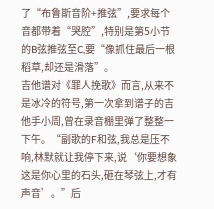了“布鲁斯音阶+推弦”,要求每个音都带着“哭腔”,特别是第5小节的B弦推弦至C,要“像抓住最后一根稻草,却还是滑落”。
吉他谱对《罪人挽歌》而言,从来不是冰冷的符号,第一次拿到谱子的吉他手小周,曾在录音棚里弹了整整一下午。“副歌的F和弦,我总是压不响,林默就让我停下来,说‘你要想象这是你心里的石头,砸在琴弦上,才有声音’。”后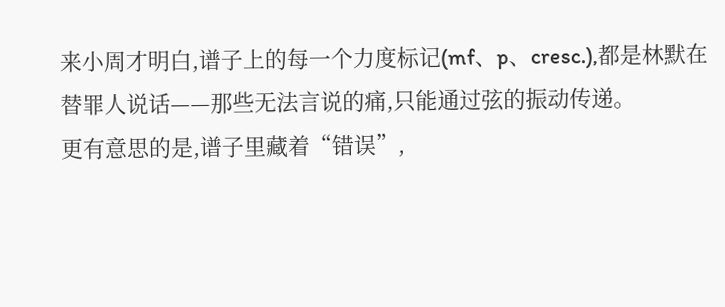来小周才明白,谱子上的每一个力度标记(mf、p、cresc.),都是林默在替罪人说话——那些无法言说的痛,只能通过弦的振动传递。
更有意思的是,谱子里藏着“错误”,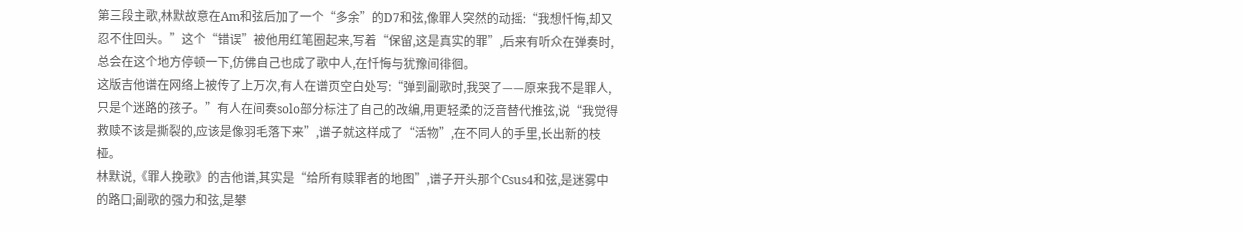第三段主歌,林默故意在Am和弦后加了一个“多余”的D7和弦,像罪人突然的动摇:“我想忏悔,却又忍不住回头。”这个“错误”被他用红笔圈起来,写着“保留,这是真实的罪”,后来有听众在弹奏时,总会在这个地方停顿一下,仿佛自己也成了歌中人,在忏悔与犹豫间徘徊。
这版吉他谱在网络上被传了上万次,有人在谱页空白处写:“弹到副歌时,我哭了——原来我不是罪人,只是个迷路的孩子。”有人在间奏solo部分标注了自己的改编,用更轻柔的泛音替代推弦,说“我觉得救赎不该是撕裂的,应该是像羽毛落下来”,谱子就这样成了“活物”,在不同人的手里,长出新的枝桠。
林默说,《罪人挽歌》的吉他谱,其实是“给所有赎罪者的地图”,谱子开头那个Csus4和弦,是迷雾中的路口;副歌的强力和弦,是攀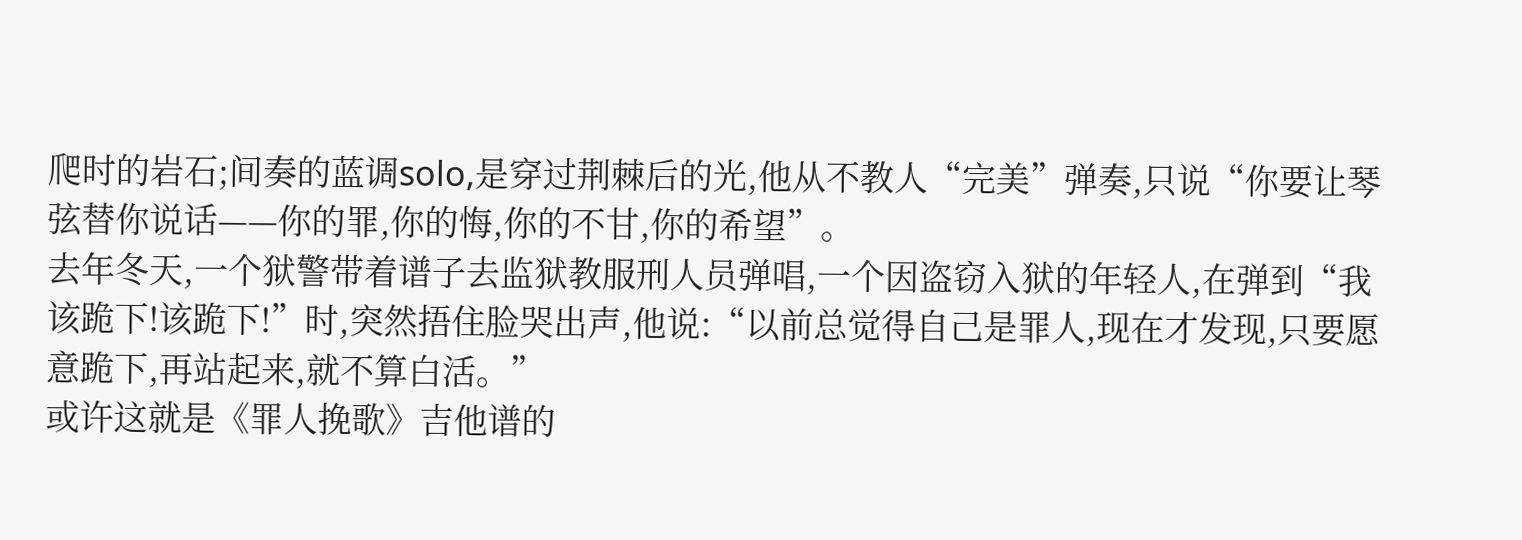爬时的岩石;间奏的蓝调solo,是穿过荆棘后的光,他从不教人“完美”弹奏,只说“你要让琴弦替你说话——你的罪,你的悔,你的不甘,你的希望”。
去年冬天,一个狱警带着谱子去监狱教服刑人员弹唱,一个因盗窃入狱的年轻人,在弹到“我该跪下!该跪下!”时,突然捂住脸哭出声,他说:“以前总觉得自己是罪人,现在才发现,只要愿意跪下,再站起来,就不算白活。”
或许这就是《罪人挽歌》吉他谱的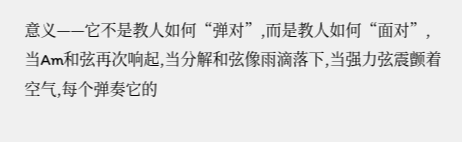意义——它不是教人如何“弹对”,而是教人如何“面对”,当Am和弦再次响起,当分解和弦像雨滴落下,当强力弦震颤着空气,每个弹奏它的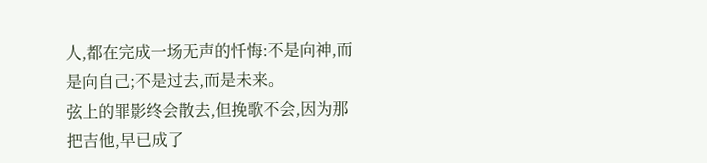人,都在完成一场无声的忏悔:不是向神,而是向自己;不是过去,而是未来。
弦上的罪影终会散去,但挽歌不会,因为那把吉他,早已成了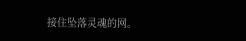接住坠落灵魂的网。